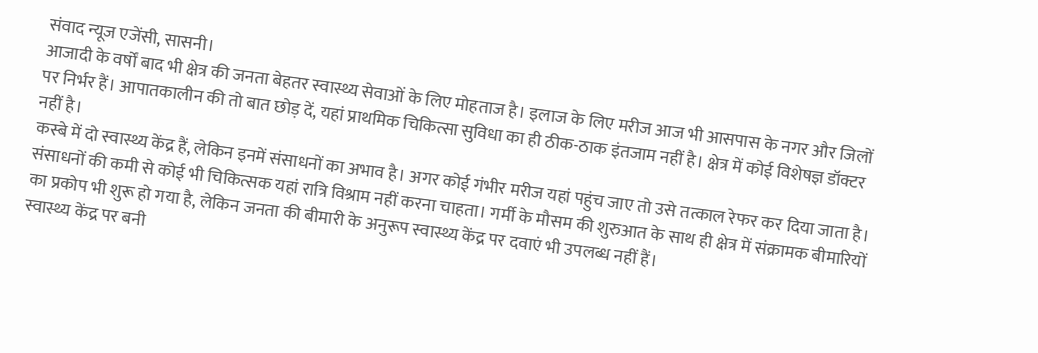संवाद न्यूज एजेंसी, सासनी।
आजादी के वर्षों बाद भी क्षेत्र की जनता बेहतर स्वास्थ्य सेवाओं के लिए मोहताज है। इलाज के लिए मरीज आज भी आसपास के नगर और जिलों पर निर्भर हैं। आपातकालीन की तो बात छोड़ दें, यहां प्राथमिक चिकित्सा सुविधा का ही ठीक-ठाक इंतजाम नहीं है। क्षेत्र में कोई विशेषज्ञ डॉक्टर नहीं है।
कस्बे में दो स्वास्थ्य केंद्र हैं, लेकिन इनमें संसाधनों का अभाव है। अगर कोई गंभीर मरीज यहां पहुंच जाए तो उसे तत्काल रेफर कर दिया जाता है। संसाधनों की कमी से कोई भी चिकित्सक यहां रात्रि विश्राम नहीं करना चाहता। गर्मी के मौसम की शुरुआत के साथ ही क्षेत्र में संक्रामक बीमारियों का प्रकोप भी शुरू हो गया है, लेकिन जनता की बीमारी के अनुरूप स्वास्थ्य केंद्र पर दवाएं भी उपलब्ध नहीं हैं।
स्वास्थ्य केंद्र पर बनी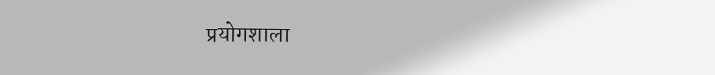प्रयोगशाला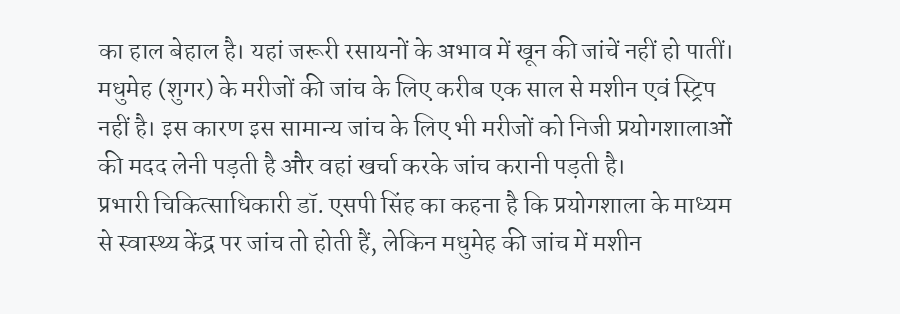का हाल बेहाल है। यहां जरूरी रसायनों के अभाव में खून की जांचें नहीं हो पातीं। मधुमेह (शुगर) के मरीजों की जांच के लिए करीब एक साल से मशीन एवं स्ट्रिप नहीं है। इस कारण इस सामान्य जांच के लिए भी मरीजों को निजी प्रयोगशालाओं की मदद लेनी पड़ती है और वहां खर्चा करके जांच करानी पड़ती है।
प्रभारी चिकित्साधिकारी डॉ. एसपी सिंह का कहना है कि प्रयोगशाला के माध्यम से स्वास्थ्य केंद्र पर जांच तो होती हैं, लेकिन मधुमेह की जांच में मशीन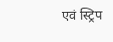एवं स्ट्रिप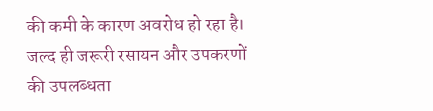की कमी के कारण अवरोध हो रहा है। जल्द ही जरूरी रसायन और उपकरणों की उपलब्धता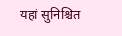यहां सुनिश्चित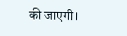की जाएगी।